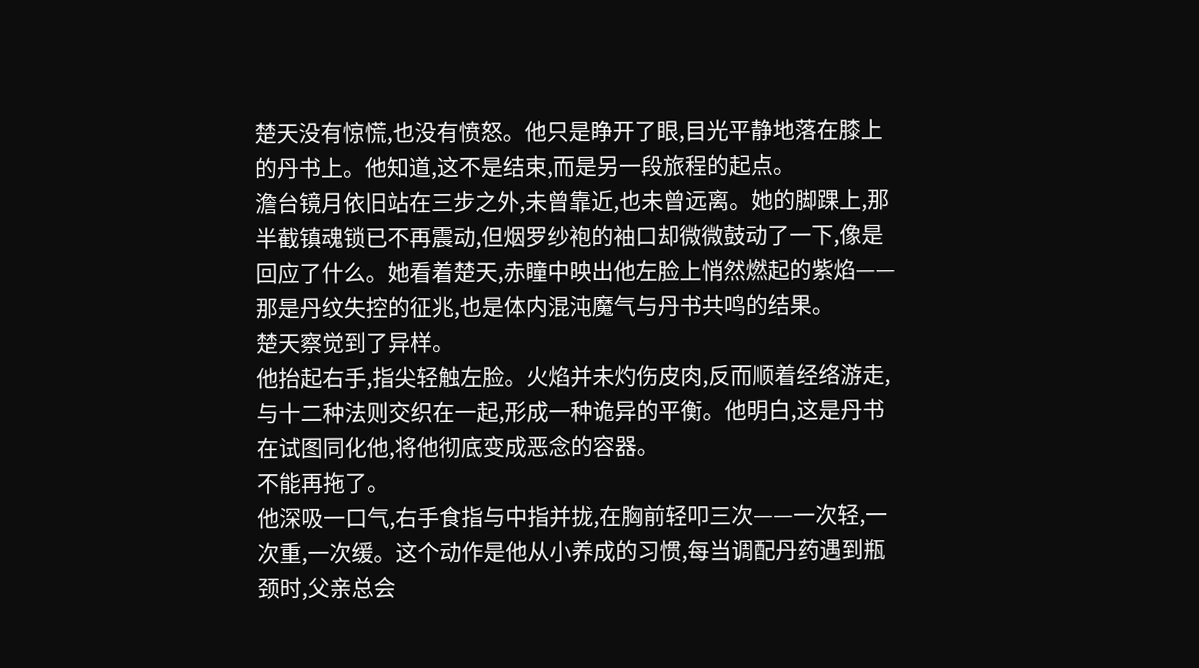楚天没有惊慌,也没有愤怒。他只是睁开了眼,目光平静地落在膝上的丹书上。他知道,这不是结束,而是另一段旅程的起点。
澹台镜月依旧站在三步之外,未曾靠近,也未曾远离。她的脚踝上,那半截镇魂锁已不再震动,但烟罗纱袍的袖口却微微鼓动了一下,像是回应了什么。她看着楚天,赤瞳中映出他左脸上悄然燃起的紫焰——那是丹纹失控的征兆,也是体内混沌魔气与丹书共鸣的结果。
楚天察觉到了异样。
他抬起右手,指尖轻触左脸。火焰并未灼伤皮肉,反而顺着经络游走,与十二种法则交织在一起,形成一种诡异的平衡。他明白,这是丹书在试图同化他,将他彻底变成恶念的容器。
不能再拖了。
他深吸一口气,右手食指与中指并拢,在胸前轻叩三次——一次轻,一次重,一次缓。这个动作是他从小养成的习惯,每当调配丹药遇到瓶颈时,父亲总会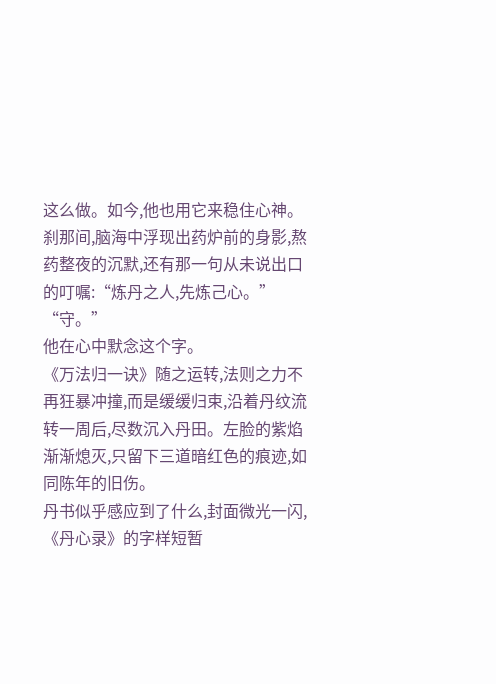这么做。如今,他也用它来稳住心神。
刹那间,脑海中浮现出药炉前的身影,熬药整夜的沉默,还有那一句从未说出口的叮嘱:“炼丹之人,先炼己心。”
“守。”
他在心中默念这个字。
《万法归一诀》随之运转,法则之力不再狂暴冲撞,而是缓缓归束,沿着丹纹流转一周后,尽数沉入丹田。左脸的紫焰渐渐熄灭,只留下三道暗红色的痕迹,如同陈年的旧伤。
丹书似乎感应到了什么,封面微光一闪,《丹心录》的字样短暂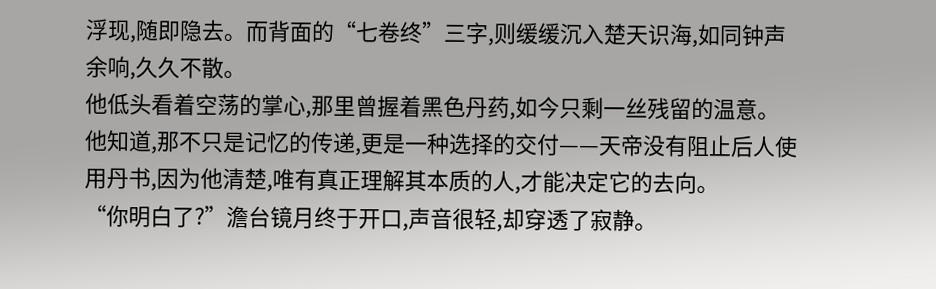浮现,随即隐去。而背面的“七卷终”三字,则缓缓沉入楚天识海,如同钟声余响,久久不散。
他低头看着空荡的掌心,那里曾握着黑色丹药,如今只剩一丝残留的温意。他知道,那不只是记忆的传递,更是一种选择的交付——天帝没有阻止后人使用丹书,因为他清楚,唯有真正理解其本质的人,才能决定它的去向。
“你明白了?”澹台镜月终于开口,声音很轻,却穿透了寂静。